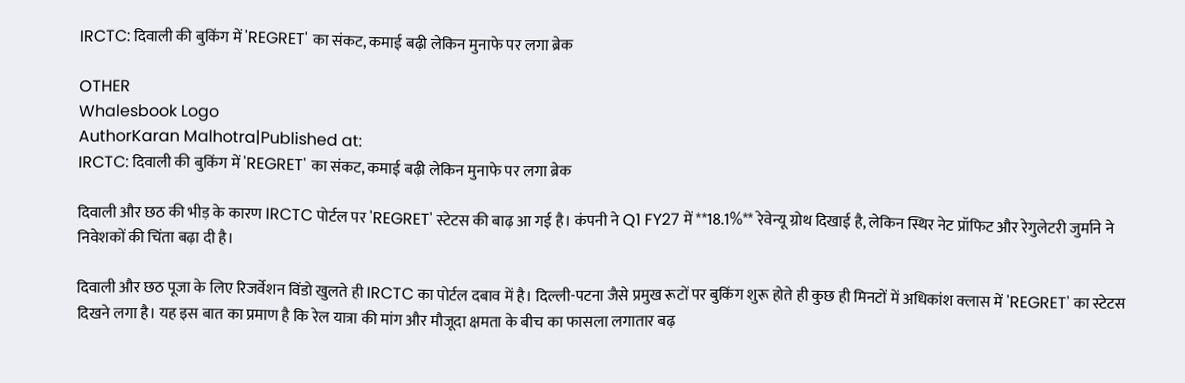IRCTC: दिवाली की बुकिंग में 'REGRET' का संकट, कमाई बढ़ी लेकिन मुनाफे पर लगा ब्रेक

OTHER
Whalesbook Logo
AuthorKaran Malhotra|Published at:
IRCTC: दिवाली की बुकिंग में 'REGRET' का संकट, कमाई बढ़ी लेकिन मुनाफे पर लगा ब्रेक

दिवाली और छठ की भीड़ के कारण IRCTC पोर्टल पर 'REGRET' स्टेटस की बाढ़ आ गई है। कंपनी ने Q1 FY27 में **18.1%** रेवेन्यू ग्रोथ दिखाई है, लेकिन स्थिर नेट प्रॉफिट और रेगुलेटरी जुर्माने ने निवेशकों की चिंता बढ़ा दी है।

दिवाली और छठ पूजा के लिए रिजर्वेशन विंडो खुलते ही IRCTC का पोर्टल दबाव में है। दिल्ली-पटना जैसे प्रमुख रूटों पर बुकिंग शुरू होते ही कुछ ही मिनटों में अधिकांश क्लास में 'REGRET' का स्टेटस दिखने लगा है। यह इस बात का प्रमाण है कि रेल यात्रा की मांग और मौजूदा क्षमता के बीच का फासला लगातार बढ़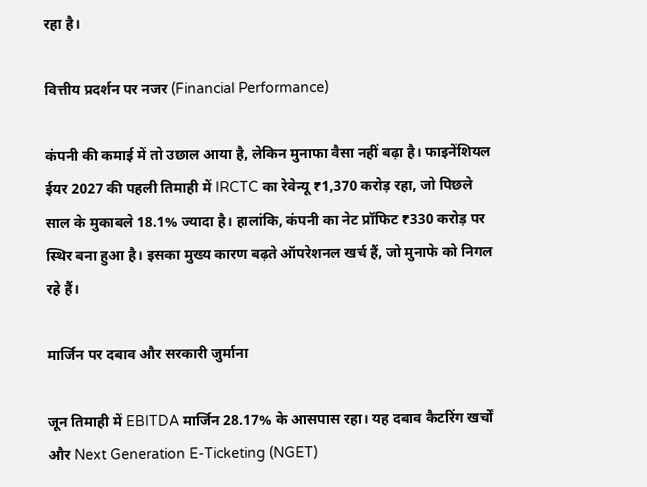रहा है।

वित्तीय प्रदर्शन पर नजर (Financial Performance)

कंपनी की कमाई में तो उछाल आया है, लेकिन मुनाफा वैसा नहीं बढ़ा है। फाइनेंशियल ईयर 2027 की पहली तिमाही में IRCTC का रेवेन्यू ₹1,370 करोड़ रहा, जो पिछले साल के मुकाबले 18.1% ज्यादा है। हालांकि, कंपनी का नेट प्रॉफिट ₹330 करोड़ पर स्थिर बना हुआ है। इसका मुख्य कारण बढ़ते ऑपरेशनल खर्च हैं, जो मुनाफे को निगल रहे हैं।

मार्जिन पर दबाव और सरकारी जुर्माना

जून तिमाही में EBITDA मार्जिन 28.17% के आसपास रहा। यह दबाव कैटरिंग खर्चों और Next Generation E-Ticketing (NGET)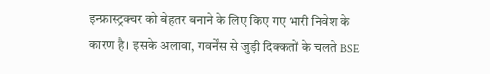इन्फ्रास्ट्रक्चर को बेहतर बनाने के लिए किए गए भारी निवेश के कारण है। इसके अलावा, गवर्नेंस से जुड़ी दिक्कतों के चलते BSE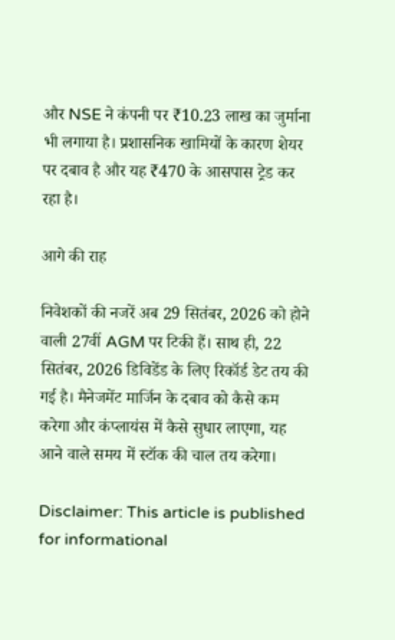और NSE ने कंपनी पर ₹10.23 लाख का जुर्माना भी लगाया है। प्रशासनिक खामियों के कारण शेयर पर दबाव है और यह ₹470 के आसपास ट्रेड कर रहा है।

आगे की राह

निवेशकों की नजरें अब 29 सितंबर, 2026 को होने वाली 27वीं AGM पर टिकी हैं। साथ ही, 22 सितंबर, 2026 डिविडेंड के लिए रिकॉर्ड डेट तय की गई है। मैनेजमेंट मार्जिन के दबाव को कैसे कम करेगा और कंप्लायंस में कैसे सुधार लाएगा, यह आने वाले समय में स्टॉक की चाल तय करेगा।

Disclaimer: This article is published for informational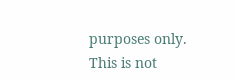purposes only. This is not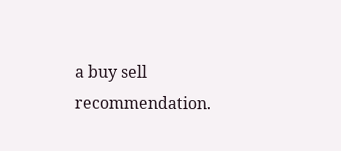a buy sell recommendation.